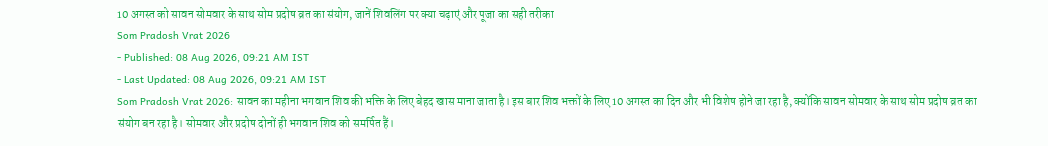10 अगस्त को सावन सोमवार के साथ सोम प्रदोष व्रत का संयोग, जानें शिवलिंग पर क्या चढ़ाएं और पूजा का सही तरीका
Som Pradosh Vrat 2026
- Published: 08 Aug 2026, 09:21 AM IST
- Last Updated: 08 Aug 2026, 09:21 AM IST
Som Pradosh Vrat 2026: सावन का महीना भगवान शिव की भक्ति के लिए बेहद खास माना जाता है। इस बार शिव भक्तों के लिए 10 अगस्त का दिन और भी विशेष होने जा रहा है, क्योंकि सावन सोमवार के साथ सोम प्रदोष व्रत का संयोग बन रहा है। सोमवार और प्रदोष दोनों ही भगवान शिव को समर्पित हैं।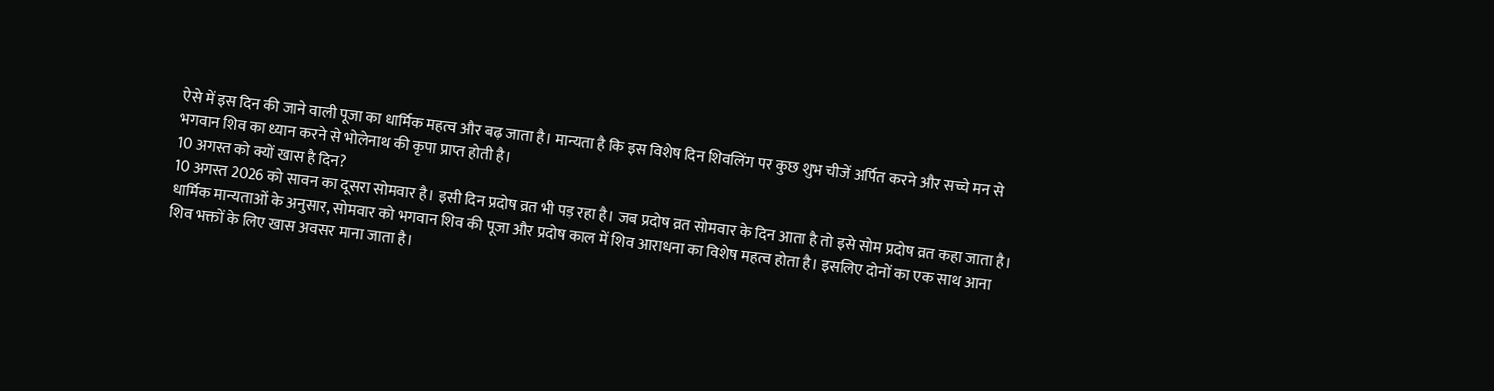ऐसे में इस दिन की जाने वाली पूजा का धार्मिक महत्व और बढ़ जाता है। मान्यता है कि इस विशेष दिन शिवलिंग पर कुछ शुभ चीजें अर्पित करने और सच्चे मन से भगवान शिव का ध्यान करने से भोलेनाथ की कृपा प्राप्त होती है।
10 अगस्त को क्यों खास है दिन?
10 अगस्त 2026 को सावन का दूसरा सोमवार है। इसी दिन प्रदोष व्रत भी पड़ रहा है। जब प्रदोष व्रत सोमवार के दिन आता है तो इसे सोम प्रदोष व्रत कहा जाता है।
धार्मिक मान्यताओं के अनुसार, सोमवार को भगवान शिव की पूजा और प्रदोष काल में शिव आराधना का विशेष महत्व होता है। इसलिए दोनों का एक साथ आना शिव भक्तों के लिए खास अवसर माना जाता है।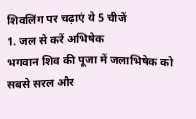शिवलिंग पर चढ़ाएं ये 5 चीजें
1. जल से करें अभिषेक
भगवान शिव की पूजा में जलाभिषेक को सबसे सरल और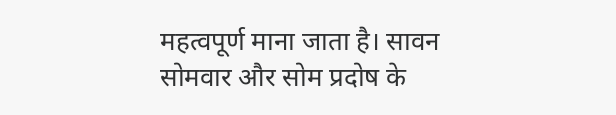महत्वपूर्ण माना जाता है। सावन सोमवार और सोम प्रदोष के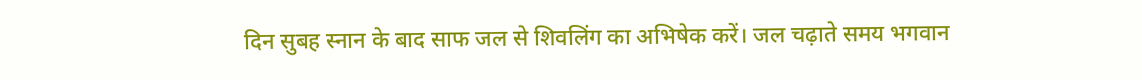दिन सुबह स्नान के बाद साफ जल से शिवलिंग का अभिषेक करें। जल चढ़ाते समय भगवान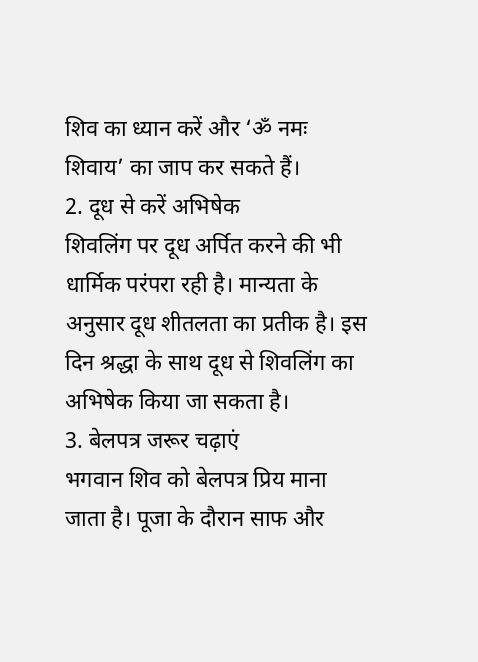शिव का ध्यान करें और ‘ॐ नमः शिवाय’ का जाप कर सकते हैं।
2. दूध से करें अभिषेक
शिवलिंग पर दूध अर्पित करने की भी धार्मिक परंपरा रही है। मान्यता के अनुसार दूध शीतलता का प्रतीक है। इस दिन श्रद्धा के साथ दूध से शिवलिंग का अभिषेक किया जा सकता है।
3. बेलपत्र जरूर चढ़ाएं
भगवान शिव को बेलपत्र प्रिय माना जाता है। पूजा के दौरान साफ और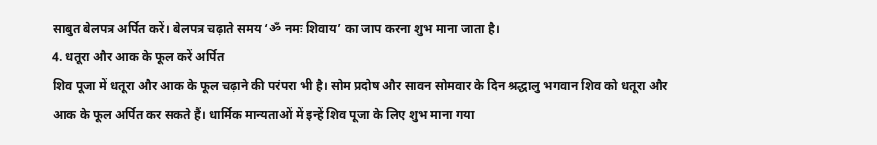साबुत बेलपत्र अर्पित करें। बेलपत्र चढ़ाते समय ‘ॐ नमः शिवाय’ का जाप करना शुभ माना जाता है।
4. धतूरा और आक के फूल करें अर्पित
शिव पूजा में धतूरा और आक के फूल चढ़ाने की परंपरा भी है। सोम प्रदोष और सावन सोमवार के दिन श्रद्धालु भगवान शिव को धतूरा और आक के फूल अर्पित कर सकते हैं। धार्मिक मान्यताओं में इन्हें शिव पूजा के लिए शुभ माना गया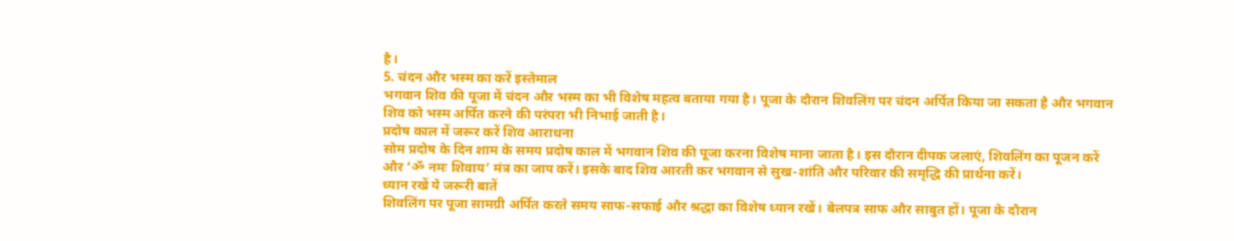है।
5. चंदन और भस्म का करें इस्तेमाल
भगवान शिव की पूजा में चंदन और भस्म का भी विशेष महत्व बताया गया है। पूजा के दौरान शिवलिंग पर चंदन अर्पित किया जा सकता है और भगवान शिव को भस्म अर्पित करने की परंपरा भी निभाई जाती है।
प्रदोष काल में जरूर करें शिव आराधना
सोम प्रदोष के दिन शाम के समय प्रदोष काल में भगवान शिव की पूजा करना विशेष माना जाता है। इस दौरान दीपक जलाएं, शिवलिंग का पूजन करें और ‘ॐ नमः शिवाय’ मंत्र का जाप करें। इसके बाद शिव आरती कर भगवान से सुख-शांति और परिवार की समृद्धि की प्रार्थना करें।
ध्यान रखें ये जरूरी बातें
शिवलिंग पर पूजा सामग्री अर्पित करते समय साफ-सफाई और श्रद्धा का विशेष ध्यान रखें। बेलपत्र साफ और साबुत हों। पूजा के दौरान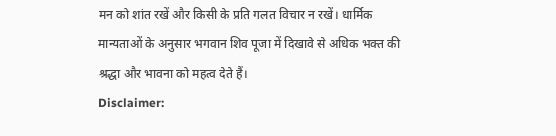मन को शांत रखें और किसी के प्रति गलत विचार न रखें। धार्मिक मान्यताओं के अनुसार भगवान शिव पूजा में दिखावे से अधिक भक्त की श्रद्धा और भावना को महत्व देते हैं।
Disclaimer: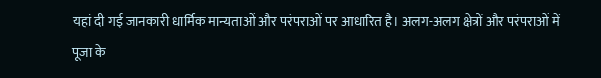यहां दी गई जानकारी धार्मिक मान्यताओं और परंपराओं पर आधारित है। अलग-अलग क्षेत्रों और परंपराओं में पूजा के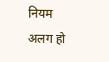नियम अलग हो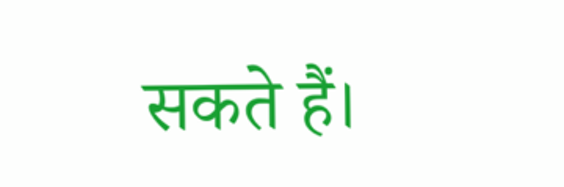सकते हैं।